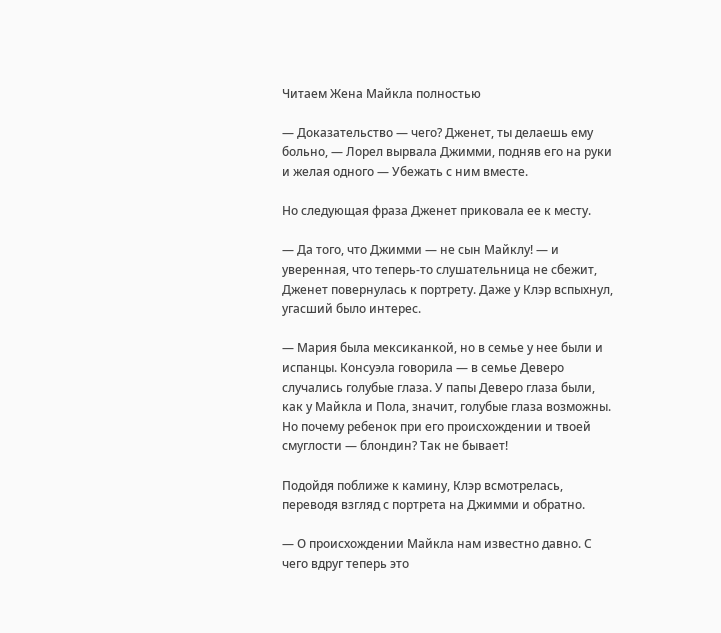Читаем Жена Майкла полностью

— Доказательство — чего? Дженет, ты делаешь ему больно, — Лорел вырвала Джимми, подняв его на руки и желая одного — Убежать с ним вместе.

Но следующая фраза Дженет приковала ее к месту.

— Да того, что Джимми — не сын Майклу! — и уверенная, что теперь-то слушательница не сбежит, Дженет повернулась к портрету. Даже у Клэр вспыхнул, угасший было интерес.

— Мария была мексиканкой, но в семье у нее были и испанцы. Консуэла говорила — в семье Деверо случались голубые глаза. У папы Деверо глаза были, как у Майкла и Пола, значит, голубые глаза возможны. Но почему ребенок при его происхождении и твоей смуглости — блондин? Так не бывает!

Подойдя поближе к камину, Клэр всмотрелась, переводя взгляд с портрета на Джимми и обратно.

— О происхождении Майкла нам известно давно. С чего вдруг теперь это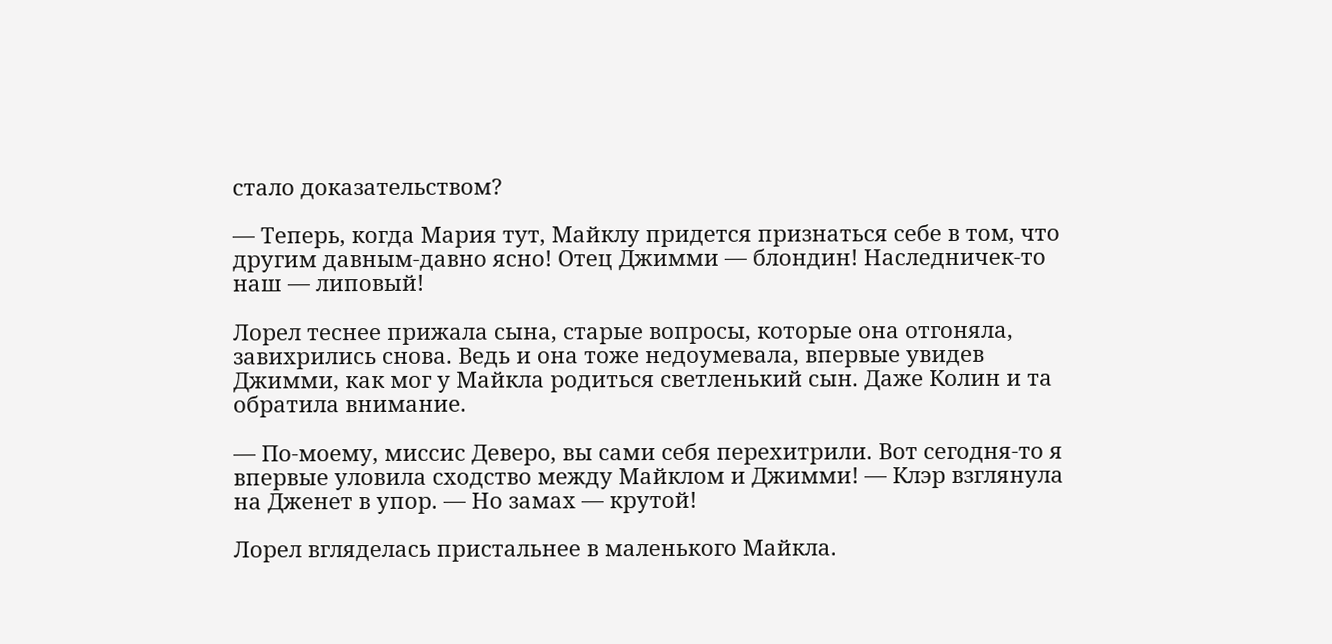стало доказательством?

— Теперь, когда Мария тут, Майклу придется признаться себе в том, что другим давным-давно ясно! Отец Джимми — блондин! Наследничек-то наш — липовый!

Лорел теснее прижала сына, старые вопросы, которые она отгоняла, завихрились снова. Ведь и она тоже недоумевала, впервые увидев Джимми, как мог у Майкла родиться светленький сын. Даже Колин и та обратила внимание.

— По-моему, миссис Деверо, вы сами себя перехитрили. Вот сегодня-то я впервые уловила сходство между Майклом и Джимми! — Клэр взглянула на Дженет в упор. — Но замах — крутой!

Лорел вгляделась пристальнее в маленького Майкла.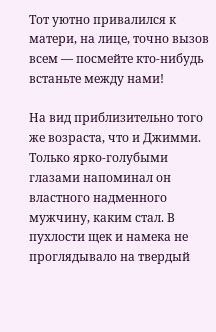Тот уютно привалился к матери, на лице, точно вызов всем — посмейте кто-нибудь встаньте между нами!

На вид приблизительно того же возраста, что и Джимми. Только ярко-голубыми глазами напоминал он властного надменного мужчину, каким стал. В пухлости щек и намека не проглядывало на твердый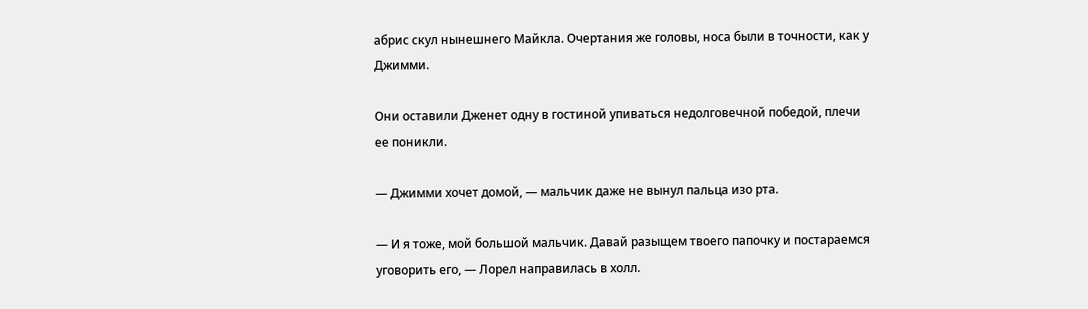абрис скул нынешнего Майкла. Очертания же головы, носа были в точности, как у Джимми.

Они оставили Дженет одну в гостиной упиваться недолговечной победой, плечи ее поникли.

— Джимми хочет домой, — мальчик даже не вынул пальца изо рта.

— И я тоже, мой большой мальчик. Давай разыщем твоего папочку и постараемся уговорить его, — Лорел направилась в холл.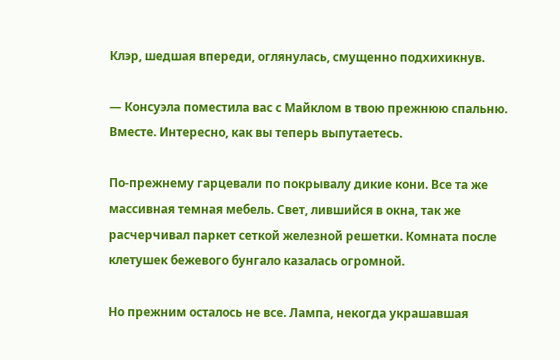Клэр, шедшая впереди, оглянулась, смущенно подхихикнув.

— Консуэла поместила вас с Майклом в твою прежнюю спальню. Вместе. Интересно, как вы теперь выпутаетесь.

По-прежнему гарцевали по покрывалу дикие кони. Все та же массивная темная мебель. Свет, лившийся в окна, так же расчерчивал паркет сеткой железной решетки. Комната после клетушек бежевого бунгало казалась огромной.

Но прежним осталось не все. Лампа, некогда украшавшая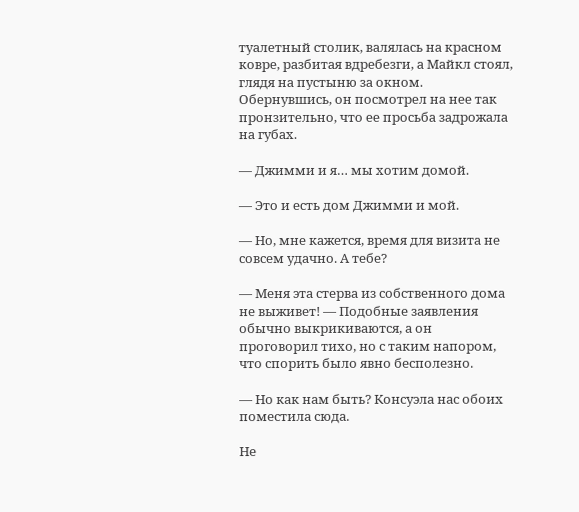туалетный столик, валялась на красном ковре, разбитая вдребезги, а Майкл стоял, глядя на пустыню за окном. Обернувшись, он посмотрел на нее так пронзительно, что ее просьба задрожала на губах.

— Джимми и я… мы хотим домой.

— Это и есть дом Джимми и мой.

— Но, мне кажется, время для визита не совсем удачно. А тебе?

— Меня эта стерва из собственного дома не выживет! — Подобные заявления обычно выкрикиваются, а он проговорил тихо, но с таким напором, что спорить было явно бесполезно.

— Но как нам быть? Консуэла нас обоих поместила сюда.

Не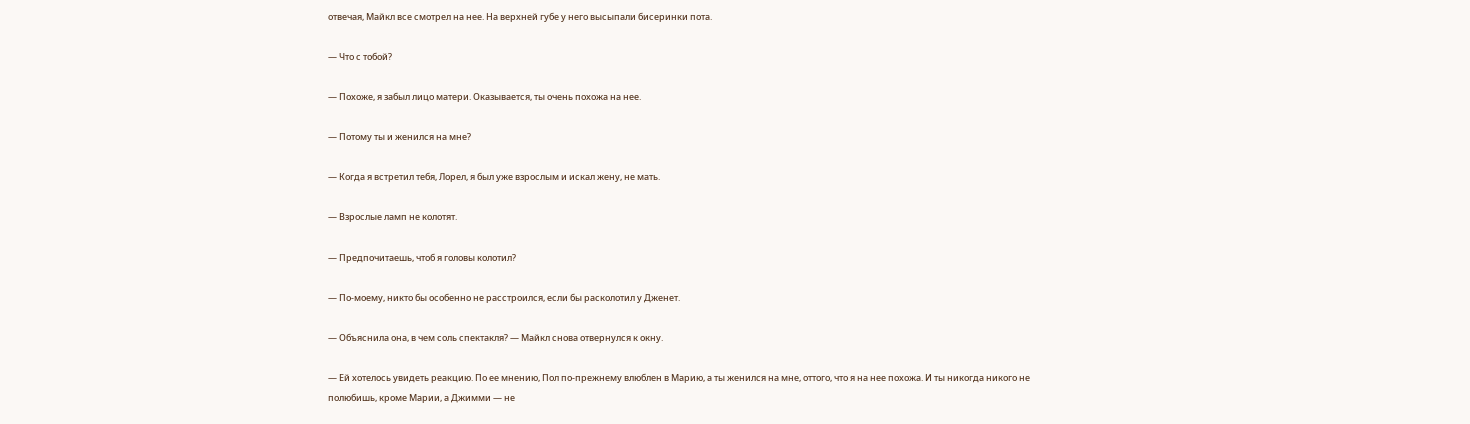отвечая, Майкл все смотрел на нее. На верхней губе у него высыпали бисеринки пота.

— Что с тобой?

— Похоже, я забыл лицо матери. Оказывается, ты очень похожа на нее.

— Потому ты и женился на мне?

— Когда я встретил тебя, Лорел, я был уже взрослым и искал жену, не мать.

— Взрослые ламп не колотят.

— Предпочитаешь, чтоб я головы колотил?

— По-моему, никто бы особенно не расстроился, если бы расколотил у Дженет.

— Объяснила она, в чем соль спектакля? — Майкл снова отвернулся к окну.

— Ей хотелось увидеть реакцию. По ее мнению, Пол по-прежнему влюблен в Марию, а ты женился на мне, оттого, что я на нее похожа. И ты никогда никого не полюбишь, кроме Марии, а Джимми — не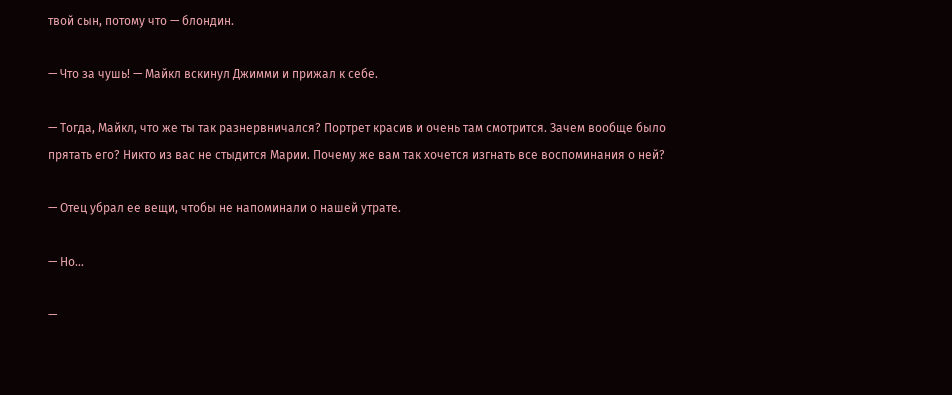твой сын, потому что — блондин.

— Что за чушь! — Майкл вскинул Джимми и прижал к себе.

— Тогда, Майкл, что же ты так разнервничался? Портрет красив и очень там смотрится. Зачем вообще было прятать его? Никто из вас не стыдится Марии. Почему же вам так хочется изгнать все воспоминания о ней?

— Отец убрал ее вещи, чтобы не напоминали о нашей утрате.

— Но…

—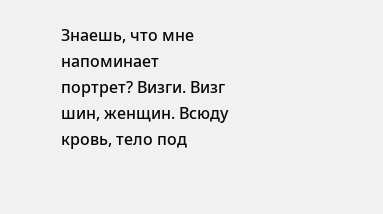Знаешь, что мне напоминает портрет? Визги. Визг шин, женщин. Всюду кровь, тело под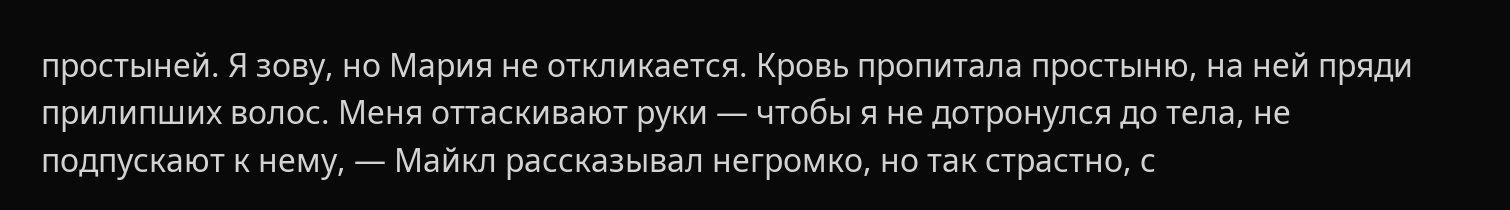простыней. Я зову, но Мария не откликается. Кровь пропитала простыню, на ней пряди прилипших волос. Меня оттаскивают руки — чтобы я не дотронулся до тела, не подпускают к нему, — Майкл рассказывал негромко, но так страстно, с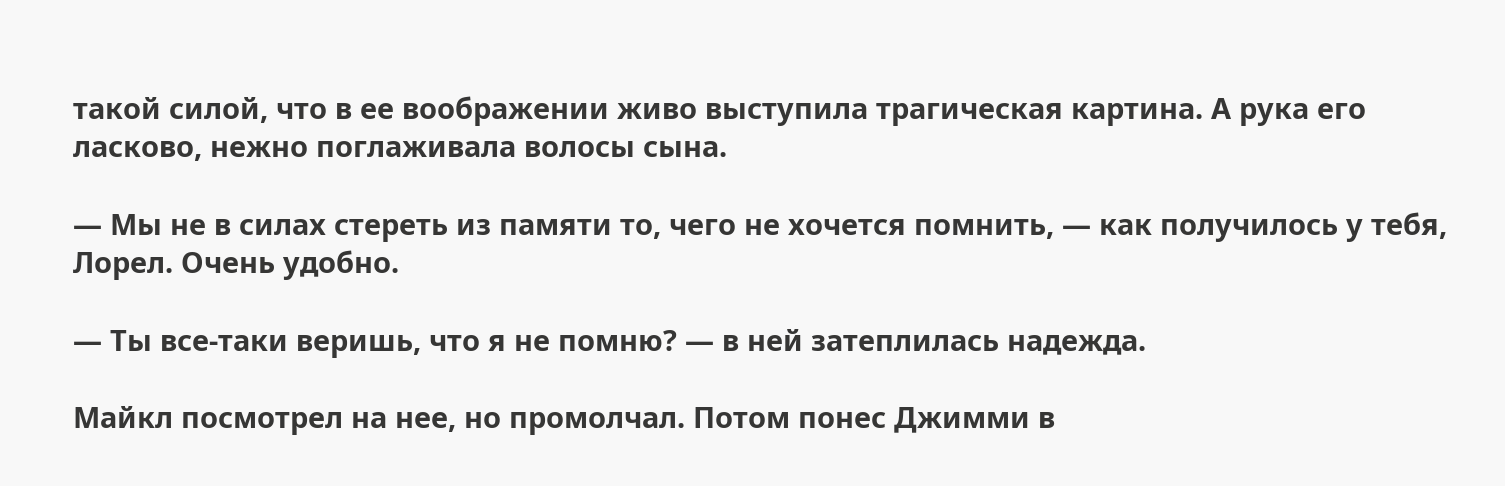такой силой, что в ее воображении живо выступила трагическая картина. А рука его ласково, нежно поглаживала волосы сына.

— Мы не в силах стереть из памяти то, чего не хочется помнить, — как получилось у тебя, Лорел. Очень удобно.

— Ты все-таки веришь, что я не помню? — в ней затеплилась надежда.

Майкл посмотрел на нее, но промолчал. Потом понес Джимми в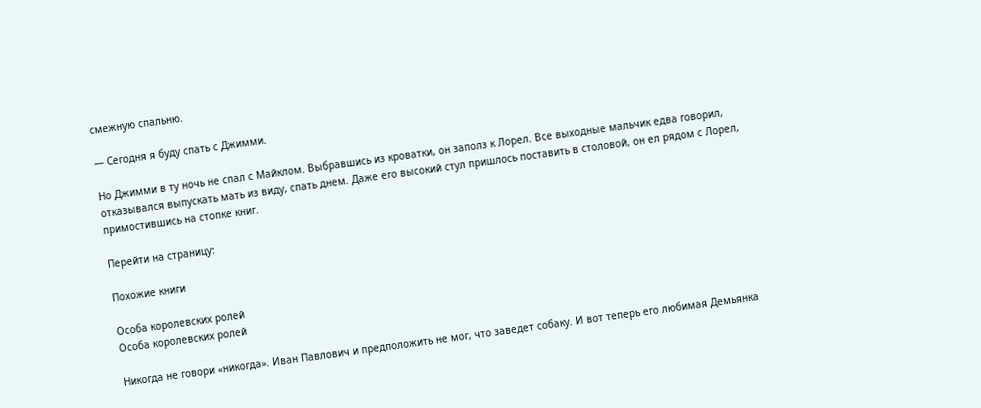смежную спальню.

— Сегодня я буду спать с Джимми.

Но Джимми в ту ночь не спал с Майклом. Выбравшись из кроватки, он заполз к Лорел. Все выходные мальчик едва говорил, отказывался выпускать мать из виду, спать днем. Даже его высокий стул пришлось поставить в столовой, он ел рядом с Лорел, примостившись на стопке книг.

Перейти на страницу:

Похожие книги

Особа королевских ролей
Особа королевских ролей

Никогда не говори «никогда». Иван Павлович и предположить не мог, что заведет собаку. И вот теперь его любимая Демьянка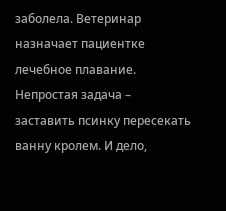заболела. Ветеринар назначает пациентке лечебное плавание. Непростая задача – заставить псинку пересекать ванну кролем. И дело,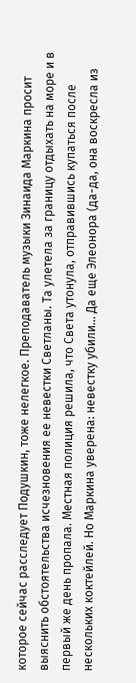которое сейчас расследует Подушкин, тоже нелегкое. Преподаватель музыки Зинаида Маркина просит выяснить обстоятельства исчезновения ее невестки Светланы. Та улетела за границу отдыхать на море и в первый же день пропала. Местная полиция решила, что Света утонула, отправившись купаться после нескольких коктейлей. Но Маркина уверена: невестку убили… Да еще Элеонора (да-да, она воскресла из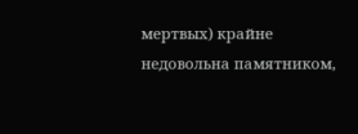мертвых) крайне недовольна памятником,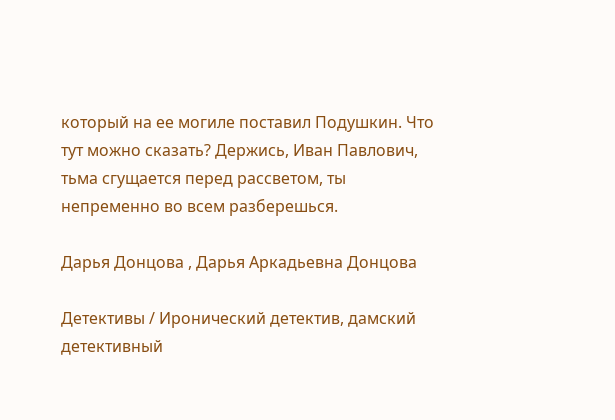который на ее могиле поставил Подушкин. Что тут можно сказать? Держись, Иван Павлович, тьма сгущается перед рассветом, ты непременно во всем разберешься.

Дарья Донцова , Дарья Аркадьевна Донцова

Детективы / Иронический детектив, дамский детективный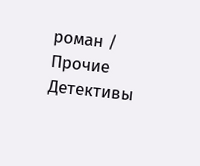роман / Прочие Детективы